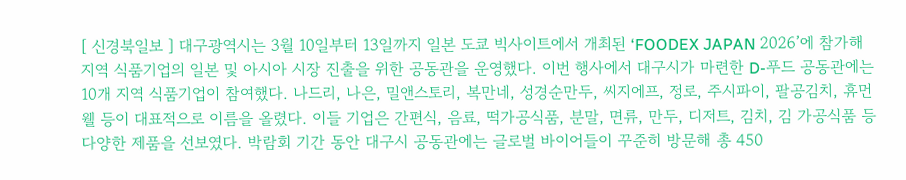[ 신경북일보 ] 대구광역시는 3월 10일부터 13일까지 일본 도쿄 빅사이트에서 개최된 ‘FOODEX JAPAN 2026’에 참가해 지역 식품기업의 일본 및 아시아 시장 진출을 위한 공동관을 운영했다. 이번 행사에서 대구시가 마련한 D-푸드 공동관에는 10개 지역 식품기업이 참여했다. 나드리, 나은, 밀앤스토리, 복만네, 성경순만두, 씨지에프, 정로, 주시파이, 팔공김치, 휴먼웰 등이 대표적으로 이름을 올렸다. 이들 기업은 간편식, 음료, 떡가공식품, 분말, 면류, 만두, 디저트, 김치, 김 가공식품 등 다양한 제품을 선보였다. 박람회 기간 동안 대구시 공동관에는 글로벌 바이어들이 꾸준히 방문해 총 450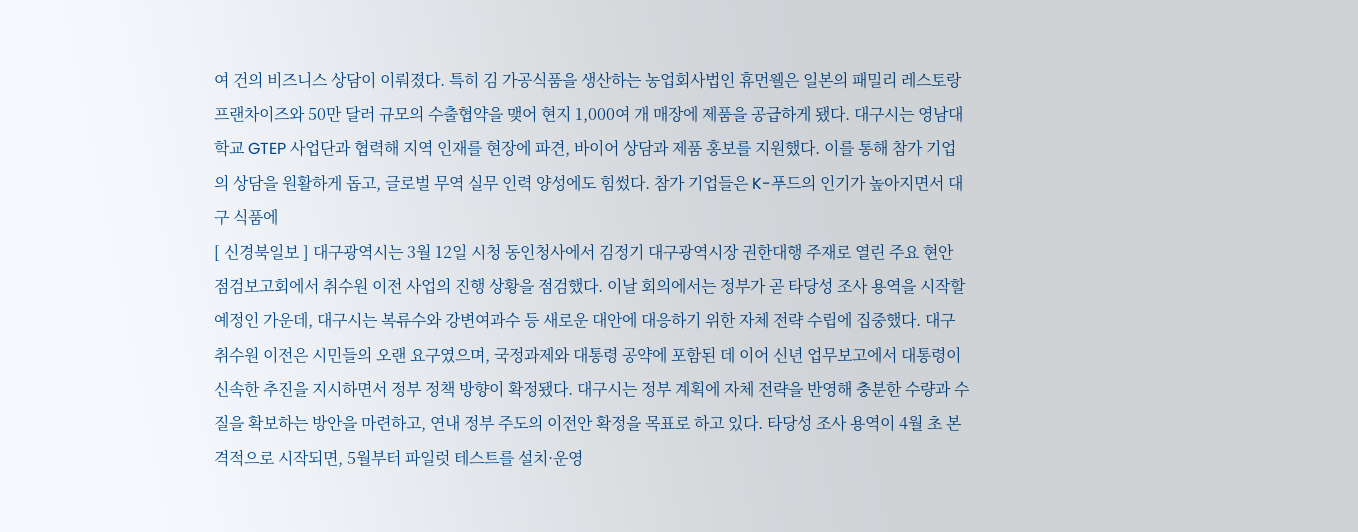여 건의 비즈니스 상담이 이뤄졌다. 특히 김 가공식품을 생산하는 농업회사법인 휴먼웰은 일본의 패밀리 레스토랑 프랜차이즈와 50만 달러 규모의 수출협약을 맺어 현지 1,000여 개 매장에 제품을 공급하게 됐다. 대구시는 영남대학교 GTEP 사업단과 협력해 지역 인재를 현장에 파견, 바이어 상담과 제품 홍보를 지원했다. 이를 통해 참가 기업의 상담을 원활하게 돕고, 글로벌 무역 실무 인력 양성에도 힘썼다. 참가 기업들은 K-푸드의 인기가 높아지면서 대구 식품에
[ 신경북일보 ] 대구광역시는 3월 12일 시청 동인청사에서 김정기 대구광역시장 권한대행 주재로 열린 주요 현안 점검보고회에서 취수원 이전 사업의 진행 상황을 점검했다. 이날 회의에서는 정부가 곧 타당성 조사 용역을 시작할 예정인 가운데, 대구시는 복류수와 강변여과수 등 새로운 대안에 대응하기 위한 자체 전략 수립에 집중했다. 대구 취수원 이전은 시민들의 오랜 요구였으며, 국정과제와 대통령 공약에 포함된 데 이어 신년 업무보고에서 대통령이 신속한 추진을 지시하면서 정부 정책 방향이 확정됐다. 대구시는 정부 계획에 자체 전략을 반영해 충분한 수량과 수질을 확보하는 방안을 마련하고, 연내 정부 주도의 이전안 확정을 목표로 하고 있다. 타당성 조사 용역이 4월 초 본격적으로 시작되면, 5월부터 파일럿 테스트를 설치·운영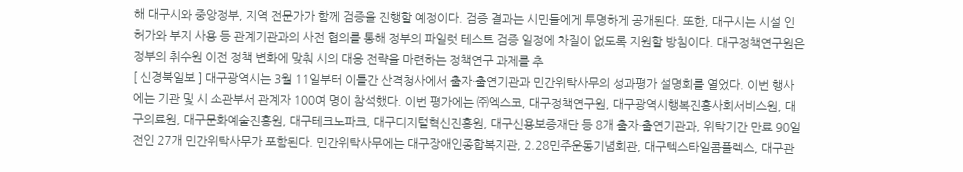해 대구시와 중앙정부, 지역 전문가가 함께 검증을 진행할 예정이다. 검증 결과는 시민들에게 투명하게 공개된다. 또한, 대구시는 시설 인허가와 부지 사용 등 관계기관과의 사전 협의를 통해 정부의 파일럿 테스트 검증 일정에 차질이 없도록 지원할 방침이다. 대구정책연구원은 정부의 취수원 이전 정책 변화에 맞춰 시의 대응 전략을 마련하는 정책연구 과제를 추
[ 신경북일보 ] 대구광역시는 3월 11일부터 이틀간 산격청사에서 출자·출연기관과 민간위탁사무의 성과평가 설명회를 열었다. 이번 행사에는 기관 및 시 소관부서 관계자 100여 명이 참석했다. 이번 평가에는 ㈜엑스코, 대구정책연구원, 대구광역시행복진흥사회서비스원, 대구의료원, 대구문화예술진흥원, 대구테크노파크, 대구디지털혁신진흥원, 대구신용보증재단 등 8개 출자·출연기관과, 위탁기간 만료 90일 전인 27개 민간위탁사무가 포함된다. 민간위탁사무에는 대구장애인종합복지관, 2.28민주운동기념회관, 대구텍스타일콤플렉스, 대구관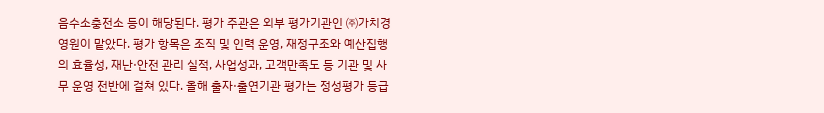음수소충전소 등이 해당된다. 평가 주관은 외부 평가기관인 ㈜가치경영원이 맡았다. 평가 항목은 조직 및 인력 운영, 재정구조와 예산집행의 효율성, 재난·안전 관리 실적, 사업성과, 고객만족도 등 기관 및 사무 운영 전반에 걸쳐 있다. 올해 출자·출연기관 평가는 정성평가 등급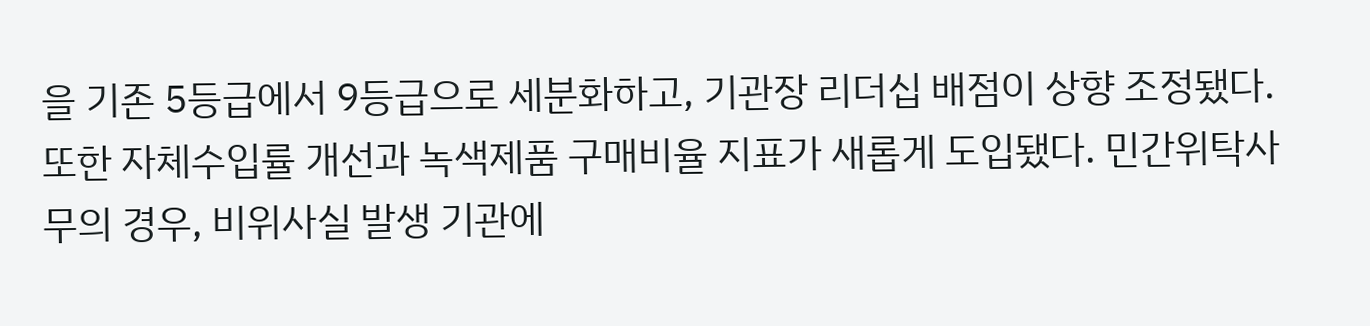을 기존 5등급에서 9등급으로 세분화하고, 기관장 리더십 배점이 상향 조정됐다. 또한 자체수입률 개선과 녹색제품 구매비율 지표가 새롭게 도입됐다. 민간위탁사무의 경우, 비위사실 발생 기관에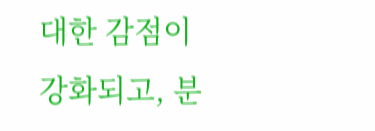대한 감점이 강화되고, 분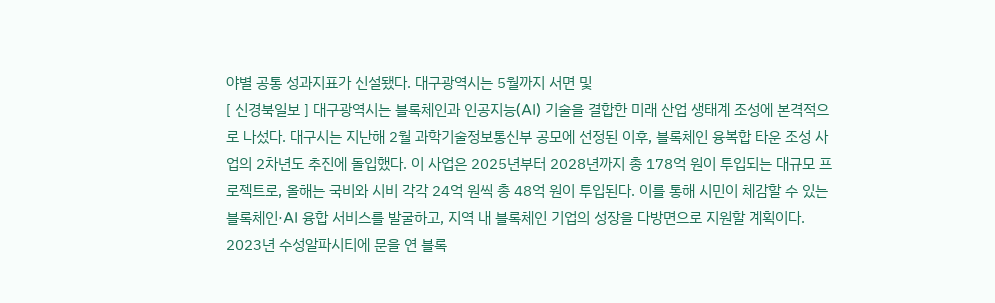야별 공통 성과지표가 신설됐다. 대구광역시는 5월까지 서면 및
[ 신경북일보 ] 대구광역시는 블록체인과 인공지능(AI) 기술을 결합한 미래 산업 생태계 조성에 본격적으로 나섰다. 대구시는 지난해 2월 과학기술정보통신부 공모에 선정된 이후, 블록체인 융복합 타운 조성 사업의 2차년도 추진에 돌입했다. 이 사업은 2025년부터 2028년까지 총 178억 원이 투입되는 대규모 프로젝트로, 올해는 국비와 시비 각각 24억 원씩 총 48억 원이 투입된다. 이를 통해 시민이 체감할 수 있는 블록체인·AI 융합 서비스를 발굴하고, 지역 내 블록체인 기업의 성장을 다방면으로 지원할 계획이다. 2023년 수성알파시티에 문을 연 블록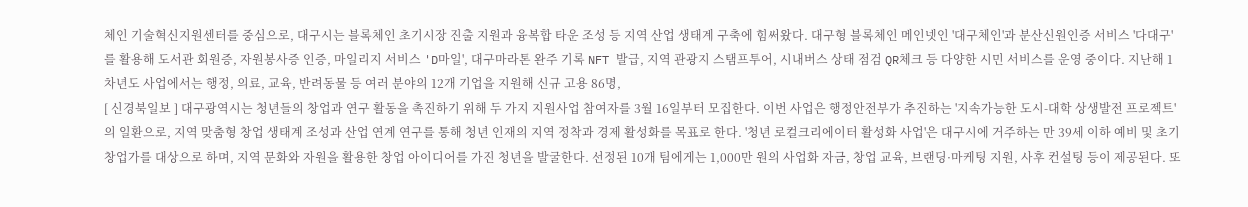체인 기술혁신지원센터를 중심으로, 대구시는 블록체인 초기시장 진출 지원과 융복합 타운 조성 등 지역 산업 생태계 구축에 힘써왔다. 대구형 블록체인 메인넷인 '대구체인'과 분산신원인증 서비스 '다대구'를 활용해 도서관 회원증, 자원봉사증 인증, 마일리지 서비스 'D마일', 대구마라톤 완주 기록 NFT 발급, 지역 관광지 스탬프투어, 시내버스 상태 점검 QR체크 등 다양한 시민 서비스를 운영 중이다. 지난해 1차년도 사업에서는 행정, 의료, 교육, 반려동물 등 여러 분야의 12개 기업을 지원해 신규 고용 86명,
[ 신경북일보 ] 대구광역시는 청년들의 창업과 연구 활동을 촉진하기 위해 두 가지 지원사업 참여자를 3월 16일부터 모집한다. 이번 사업은 행정안전부가 추진하는 '지속가능한 도시-대학 상생발전 프로젝트'의 일환으로, 지역 맞춤형 창업 생태계 조성과 산업 연계 연구를 통해 청년 인재의 지역 정착과 경제 활성화를 목표로 한다. '청년 로컬크리에이터 활성화 사업'은 대구시에 거주하는 만 39세 이하 예비 및 초기 창업가를 대상으로 하며, 지역 문화와 자원을 활용한 창업 아이디어를 가진 청년을 발굴한다. 선정된 10개 팀에게는 1,000만 원의 사업화 자금, 창업 교육, 브랜딩·마케팅 지원, 사후 컨설팅 등이 제공된다. 또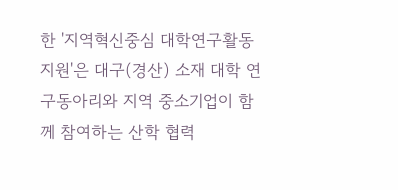한 '지역혁신중심 대학연구활동 지원'은 대구(경산) 소재 대학 연구동아리와 지역 중소기업이 함께 참여하는 산학 협력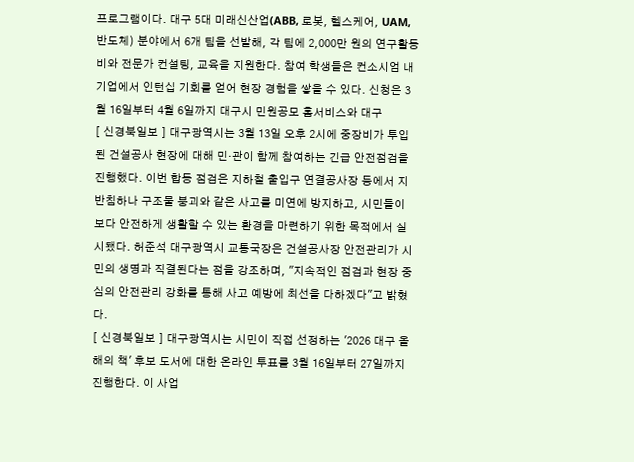프로그램이다. 대구 5대 미래신산업(ABB, 로봇, 헬스케어, UAM, 반도체) 분야에서 6개 팀을 선발해, 각 팀에 2,000만 원의 연구활동비와 전문가 컨설팅, 교육을 지원한다. 참여 학생들은 컨소시엄 내 기업에서 인턴십 기회를 얻어 현장 경험을 쌓을 수 있다. 신청은 3월 16일부터 4월 6일까지 대구시 민원공모 홈서비스와 대구
[ 신경북일보 ] 대구광역시는 3월 13일 오후 2시에 중장비가 투입된 건설공사 현장에 대해 민·관이 함께 참여하는 긴급 안전점검을 진행했다. 이번 합동 점검은 지하철 출입구 연결공사장 등에서 지반침하나 구조물 붕괴와 같은 사고를 미연에 방지하고, 시민들이 보다 안전하게 생활할 수 있는 환경을 마련하기 위한 목적에서 실시됐다. 허준석 대구광역시 교통국장은 건설공사장 안전관리가 시민의 생명과 직결된다는 점을 강조하며, "지속적인 점검과 현장 중심의 안전관리 강화를 통해 사고 예방에 최선을 다하겠다"고 밝혔다.
[ 신경북일보 ] 대구광역시는 시민이 직접 선정하는 '2026 대구 올해의 책' 후보 도서에 대한 온라인 투표를 3월 16일부터 27일까지 진행한다. 이 사업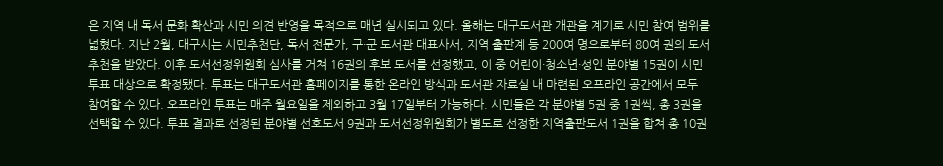은 지역 내 독서 문화 확산과 시민 의견 반영을 목적으로 매년 실시되고 있다. 올해는 대구도서관 개관을 계기로 시민 참여 범위를 넓혔다. 지난 2월, 대구시는 시민추천단, 독서 전문가, 구·군 도서관 대표사서, 지역 출판계 등 200여 명으로부터 80여 권의 도서 추천을 받았다. 이후 도서선정위원회 심사를 거쳐 16권의 후보 도서를 선정했고, 이 중 어린이·청소년·성인 분야별 15권이 시민 투표 대상으로 확정됐다. 투표는 대구도서관 홈페이지를 통한 온라인 방식과 도서관 자료실 내 마련된 오프라인 공간에서 모두 참여할 수 있다. 오프라인 투표는 매주 월요일을 제외하고 3월 17일부터 가능하다. 시민들은 각 분야별 5권 중 1권씩, 총 3권을 선택할 수 있다. 투표 결과로 선정된 분야별 선호도서 9권과 도서선정위원회가 별도로 선정한 지역출판도서 1권을 합쳐 총 10권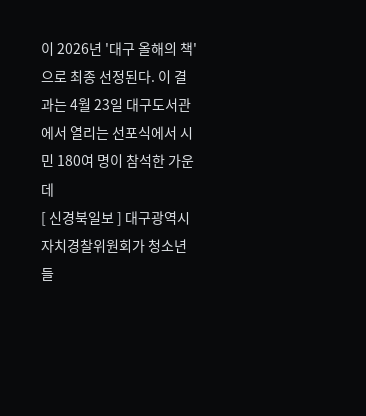이 2026년 '대구 올해의 책'으로 최종 선정된다. 이 결과는 4월 23일 대구도서관에서 열리는 선포식에서 시민 180여 명이 참석한 가운데
[ 신경북일보 ] 대구광역시 자치경찰위원회가 청소년들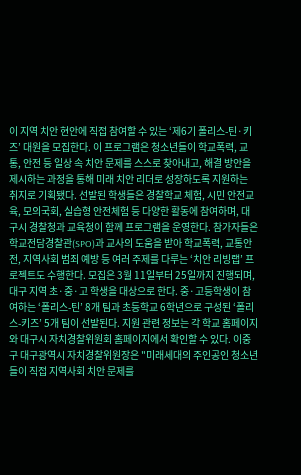이 지역 치안 현안에 직접 참여할 수 있는 ‘제6기 폴리스-틴·키즈’ 대원을 모집한다. 이 프로그램은 청소년들이 학교폭력, 교통, 안전 등 일상 속 치안 문제를 스스로 찾아내고, 해결 방안을 제시하는 과정을 통해 미래 치안 리더로 성장하도록 지원하는 취지로 기획됐다. 선발된 학생들은 경찰학교 체험, 시민 안전교육, 모의국회, 실습형 안전체험 등 다양한 활동에 참여하며, 대구시 경찰청과 교육청이 함께 프로그램을 운영한다. 참가자들은 학교전담경찰관(SPO)과 교사의 도움을 받아 학교폭력, 교통안전, 지역사회 범죄 예방 등 여러 주제를 다루는 ‘치안 리빙랩’ 프로젝트도 수행한다. 모집은 3월 11일부터 25일까지 진행되며, 대구 지역 초·중·고 학생을 대상으로 한다. 중·고등학생이 참여하는 ‘폴리스-틴’ 8개 팀과 초등학교 6학년으로 구성된 ‘폴리스-키즈’ 5개 팀이 선발된다. 지원 관련 정보는 각 학교 홈페이지와 대구시 자치경찰위원회 홈페이지에서 확인할 수 있다. 이중구 대구광역시 자치경찰위원장은 "미래세대의 주인공인 청소년들이 직접 지역사회 치안 문제를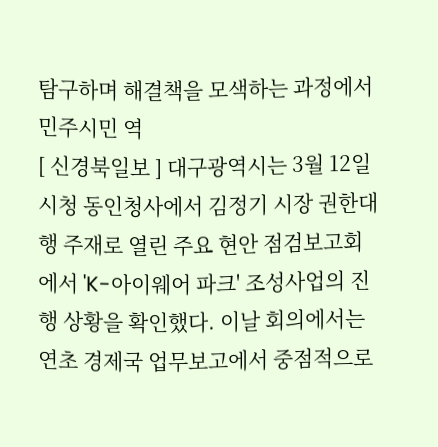탐구하며 해결책을 모색하는 과정에서 민주시민 역
[ 신경북일보 ] 대구광역시는 3월 12일 시청 동인청사에서 김정기 시장 권한대행 주재로 열린 주요 현안 점검보고회에서 'K-아이웨어 파크' 조성사업의 진행 상황을 확인했다. 이날 회의에서는 연초 경제국 업무보고에서 중점적으로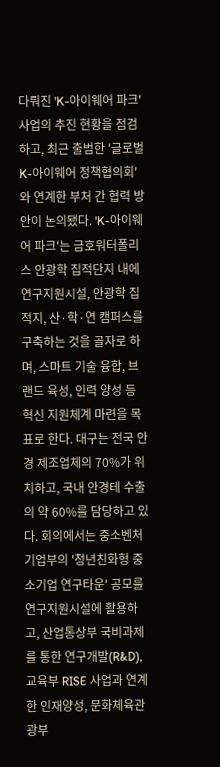다뤄진 'K-아이웨어 파크' 사업의 추진 현황을 점검하고, 최근 출범한 '글로벌 K-아이웨어 정책협의회'와 연계한 부처 간 협력 방안이 논의됐다. 'K-아이웨어 파크'는 금호워터폴리스 안광학 집적단지 내에 연구지원시설, 안광학 집적지, 산·학·연 캠퍼스를 구축하는 것을 골자로 하며, 스마트 기술 융합, 브랜드 육성, 인력 양성 등 혁신 지원체계 마련을 목표로 한다. 대구는 전국 안경 제조업체의 70%가 위치하고, 국내 안경테 수출의 약 60%를 담당하고 있다. 회의에서는 중소벤처기업부의 '청년친화형 중소기업 연구타운' 공모를 연구지원시설에 활용하고, 산업통상부 국비과제를 통한 연구개발(R&D), 교육부 RISE 사업과 연계한 인재양성, 문화체육관광부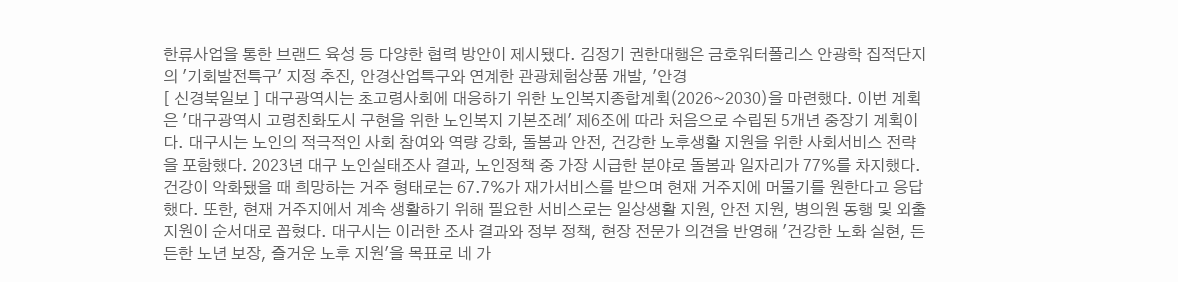한류사업을 통한 브랜드 육성 등 다양한 협력 방안이 제시됐다. 김정기 권한대행은 금호워터폴리스 안광학 집적단지의 '기회발전특구' 지정 추진, 안경산업특구와 연계한 관광체험상품 개발, '안경
[ 신경북일보 ] 대구광역시는 초고령사회에 대응하기 위한 노인복지종합계획(2026~2030)을 마련했다. 이번 계획은 '대구광역시 고령친화도시 구현을 위한 노인복지 기본조례' 제6조에 따라 처음으로 수립된 5개년 중장기 계획이다. 대구시는 노인의 적극적인 사회 참여와 역량 강화, 돌봄과 안전, 건강한 노후생활 지원을 위한 사회서비스 전략을 포함했다. 2023년 대구 노인실태조사 결과, 노인정책 중 가장 시급한 분야로 돌봄과 일자리가 77%를 차지했다. 건강이 악화됐을 때 희망하는 거주 형태로는 67.7%가 재가서비스를 받으며 현재 거주지에 머물기를 원한다고 응답했다. 또한, 현재 거주지에서 계속 생활하기 위해 필요한 서비스로는 일상생활 지원, 안전 지원, 병의원 동행 및 외출 지원이 순서대로 꼽혔다. 대구시는 이러한 조사 결과와 정부 정책, 현장 전문가 의견을 반영해 '건강한 노화 실현, 든든한 노년 보장, 즐거운 노후 지원'을 목표로 네 가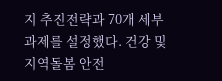지 추진전략과 70개 세부과제를 설정했다. 건강 및 지역돌봄 안전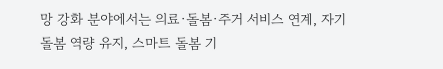망 강화 분야에서는 의료·돌봄·주거 서비스 연계, 자기돌봄 역량 유지, 스마트 돌봄 기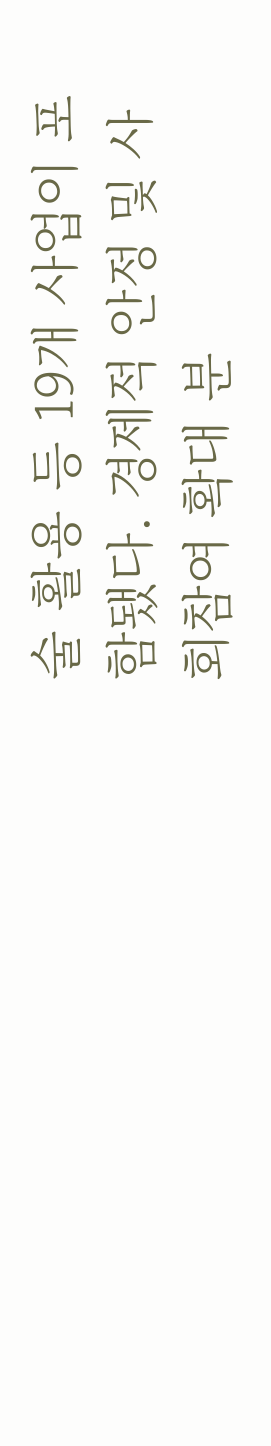술 활용 등 19개 사업이 포함됐다. 경제적 안정 및 사회참여 확대 분